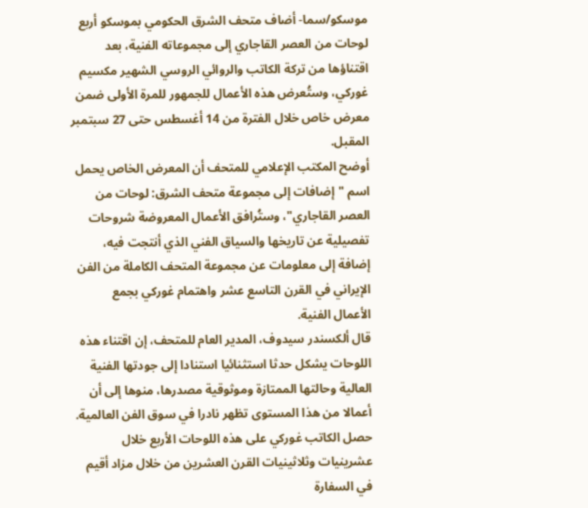موسكو/سما- أضاف متحف الشرق الحكومي بموسكو أربع لوحات من العصر القاجاري إلى مجموعاته الفنية، بعد اقتناؤها من تركة الكاتب والروائي الروسي الشهير مكسيم غوركي، وستُعرض هذه الأعمال للجمهور للمرة الأولى ضمن معرض خاص خلال الفترة من 14 أغسطس حتى 27 سبتمبر المقبل.
أوضح المكتب الإعلامي للمتحف أن المعرض الخاص يحمل اسم "إضافات إلى مجموعة متحف الشرق: لوحات من العصر القاجاري"، وستُرافق الأعمال المعروضة شروحات تفصيلية عن تاريخها والسياق الفني الذي أنتجت فيه، إضافة إلى معلومات عن مجموعة المتحف الكاملة من الفن الإيراني في القرن التاسع عشر واهتمام غوركي بجمع الأعمال الفنية.
قال ألكسندر سيدوف، المدير العام للمتحف، إن اقتناء هذه اللوحات يشكل حدثا استثنائيا استنادا إلى جودتها الفنية العالية وحالتها الممتازة وموثوقية مصدرها، منوها إلى أن أعمالا من هذا المستوى تظهر نادرا في سوق الفن العالمية.
حصل الكاتب غوركي على هذه اللوحات الأربع خلال عشرينيات وثلاثينيات القرن العشرين من خلال مزاد أقيم في السفارة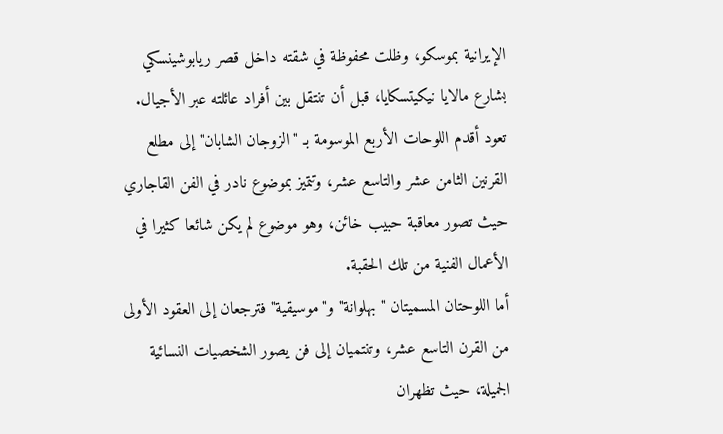الإيرانية بموسكو، وظلت محفوظة في شقته داخل قصر ريابوشينسكي بشارع مالايا نيكيتسكايا، قبل أن تنتقل بين أفراد عائلته عبر الأجيال.
تعود أقدم اللوحات الأربع الموسومة بـ "الزوجان الشابان" إلى مطلع القرنين الثامن عشر والتاسع عشر، وتتميز بموضوع نادر في الفن القاجاري حيث تصور معاقبة حبيب خائن، وهو موضوع لم يكن شائعا كثيرا في الأعمال الفنية من تلك الحقبة.
أما اللوحتان المسميتان "بهلوانة" و"موسيقية" فترجعان إلى العقود الأولى من القرن التاسع عشر، وتنتميان إلى فن يصور الشخصيات النسائية الجميلة، حيث تظهران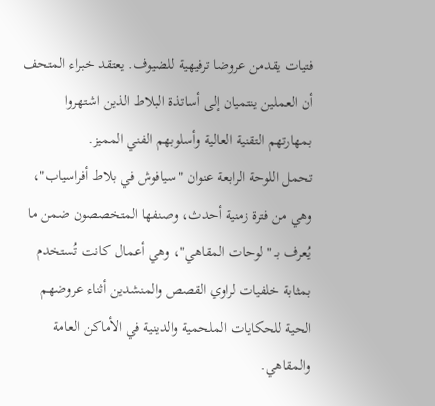فتيات يقدمن عروضا ترفيهية للضيوف. يعتقد خبراء المتحف أن العملين ينتميان إلى أساتذة البلاط الذين اشتهروا بمهارتهم التقنية العالية وأسلوبهم الفني المميز.
تحمل اللوحة الرابعة عنوان "سيافوش في بلاط أفراسياب"، وهي من فترة زمنية أحدث، وصنفها المتخصصون ضمن ما يُعرف بـ "لوحات المقاهي"، وهي أعمال كانت تُستخدم بمثابة خلفيات لراوي القصص والمنشدين أثناء عروضهم الحية للحكايات الملحمية والدينية في الأماكن العامة والمقاهي.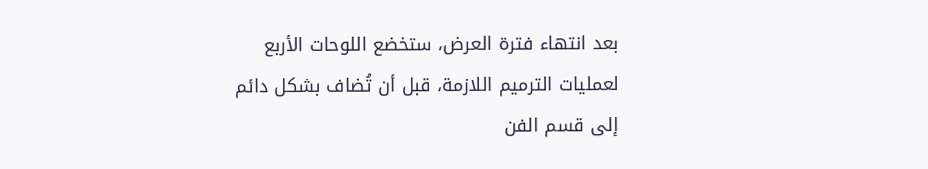بعد انتهاء فترة العرض، ستخضع اللوحات الأربع لعمليات الترميم اللازمة، قبل أن تُضاف بشكل دائم إلى قسم الفن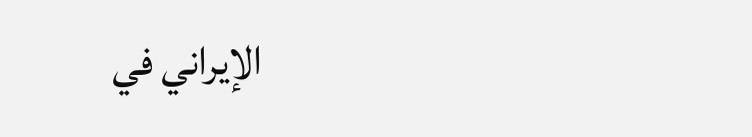الإيراني في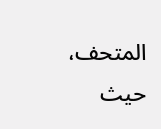المتحف، حيث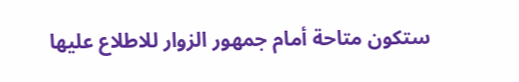ستكون متاحة أمام جمهور الزوار للاطلاع عليها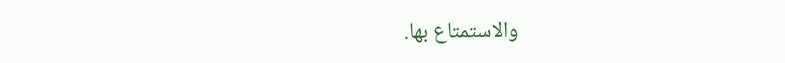والاستمتاع بها.